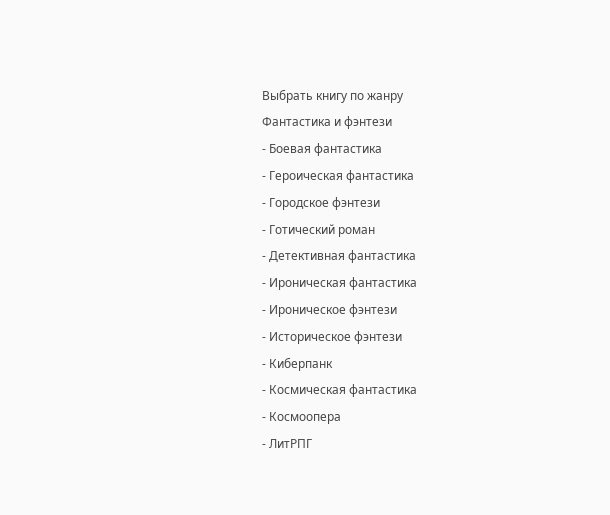Выбрать книгу по жанру
Фантастика и фэнтези
- Боевая фантастика
- Героическая фантастика
- Городское фэнтези
- Готический роман
- Детективная фантастика
- Ироническая фантастика
- Ироническое фэнтези
- Историческое фэнтези
- Киберпанк
- Космическая фантастика
- Космоопера
- ЛитРПГ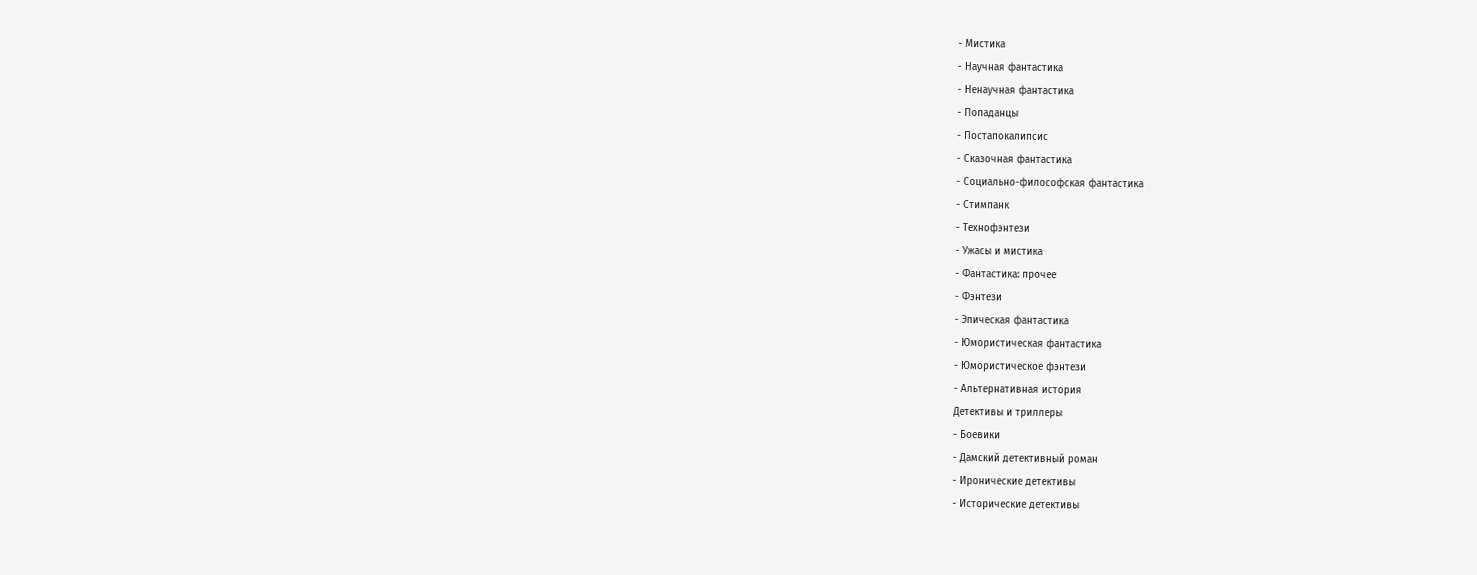- Мистика
- Научная фантастика
- Ненаучная фантастика
- Попаданцы
- Постапокалипсис
- Сказочная фантастика
- Социально-философская фантастика
- Стимпанк
- Технофэнтези
- Ужасы и мистика
- Фантастика: прочее
- Фэнтези
- Эпическая фантастика
- Юмористическая фантастика
- Юмористическое фэнтези
- Альтернативная история
Детективы и триллеры
- Боевики
- Дамский детективный роман
- Иронические детективы
- Исторические детективы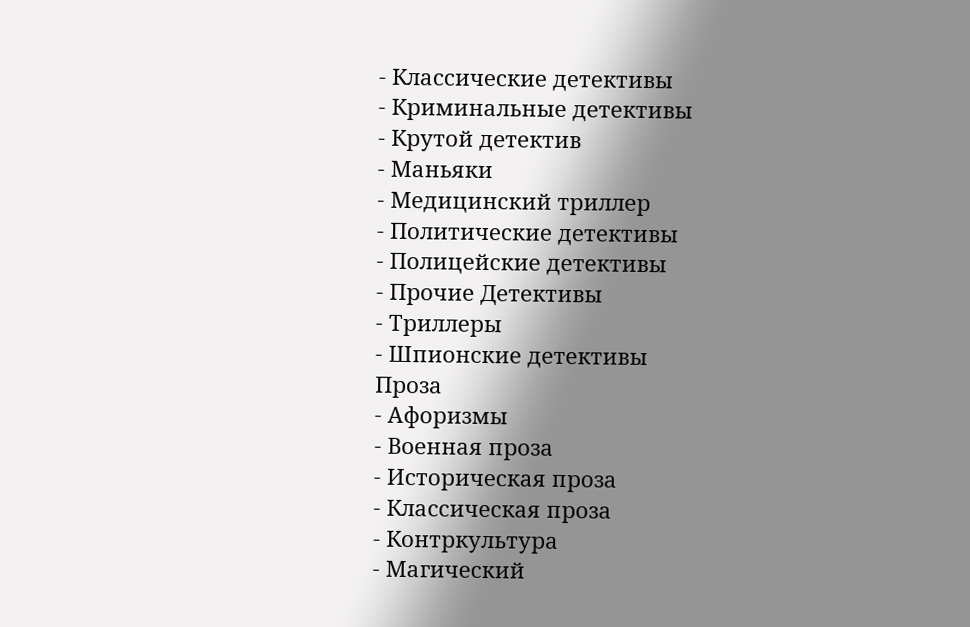- Классические детективы
- Криминальные детективы
- Крутой детектив
- Маньяки
- Медицинский триллер
- Политические детективы
- Полицейские детективы
- Прочие Детективы
- Триллеры
- Шпионские детективы
Проза
- Афоризмы
- Военная проза
- Историческая проза
- Классическая проза
- Контркультура
- Магический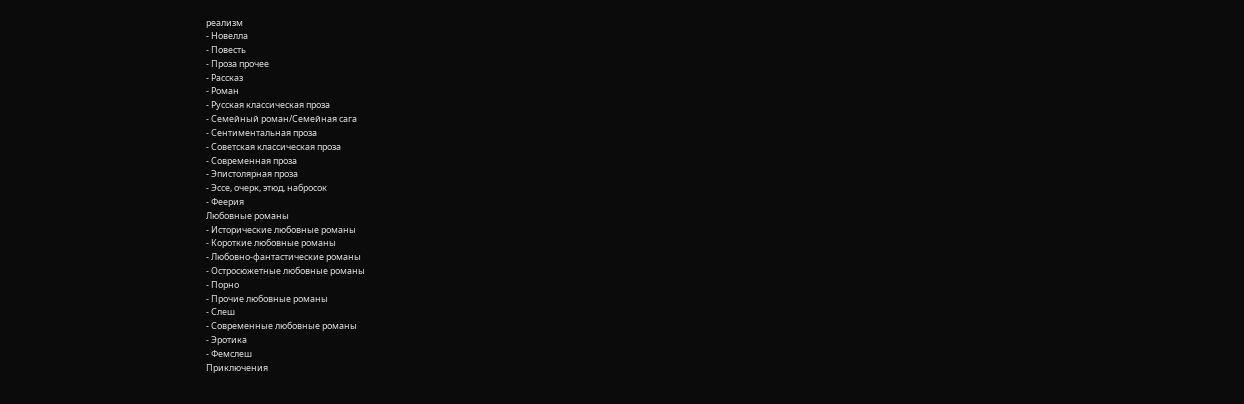реализм
- Новелла
- Повесть
- Проза прочее
- Рассказ
- Роман
- Русская классическая проза
- Семейный роман/Семейная сага
- Сентиментальная проза
- Советская классическая проза
- Современная проза
- Эпистолярная проза
- Эссе, очерк, этюд, набросок
- Феерия
Любовные романы
- Исторические любовные романы
- Короткие любовные романы
- Любовно-фантастические романы
- Остросюжетные любовные романы
- Порно
- Прочие любовные романы
- Слеш
- Современные любовные романы
- Эротика
- Фемслеш
Приключения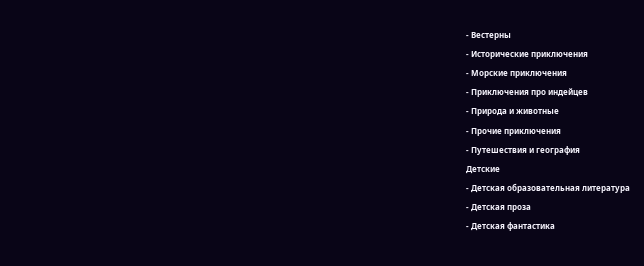- Вестерны
- Исторические приключения
- Морские приключения
- Приключения про индейцев
- Природа и животные
- Прочие приключения
- Путешествия и география
Детские
- Детская образовательная литература
- Детская проза
- Детская фантастика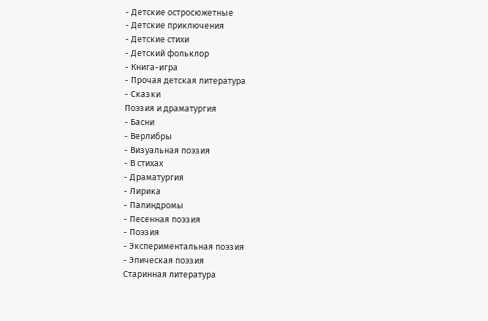- Детские остросюжетные
- Детские приключения
- Детские стихи
- Детский фольклор
- Книга-игра
- Прочая детская литература
- Сказки
Поэзия и драматургия
- Басни
- Верлибры
- Визуальная поэзия
- В стихах
- Драматургия
- Лирика
- Палиндромы
- Песенная поэзия
- Поэзия
- Экспериментальная поэзия
- Эпическая поэзия
Старинная литература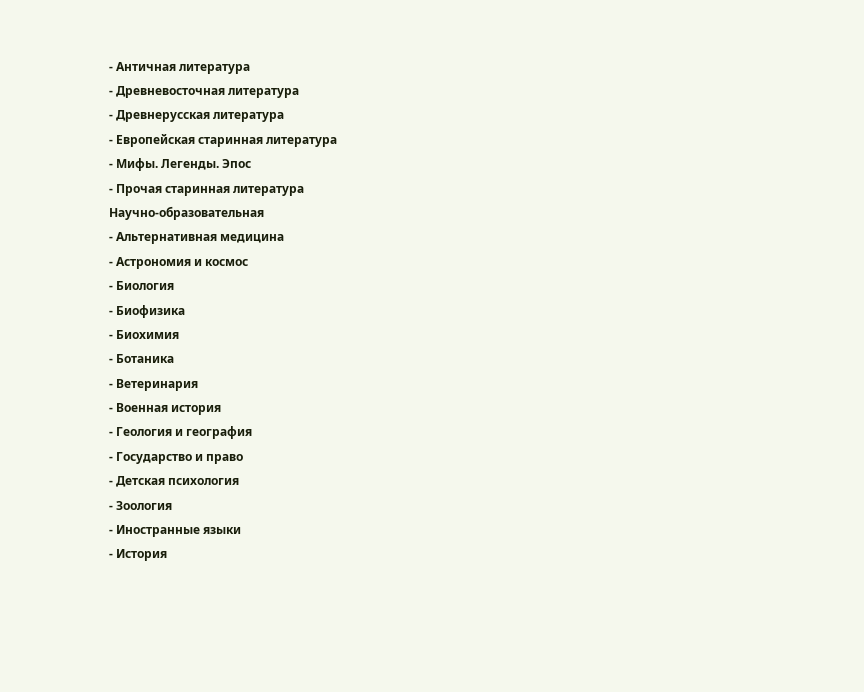- Античная литература
- Древневосточная литература
- Древнерусская литература
- Европейская старинная литература
- Мифы. Легенды. Эпос
- Прочая старинная литература
Научно-образовательная
- Альтернативная медицина
- Астрономия и космос
- Биология
- Биофизика
- Биохимия
- Ботаника
- Ветеринария
- Военная история
- Геология и география
- Государство и право
- Детская психология
- Зоология
- Иностранные языки
- История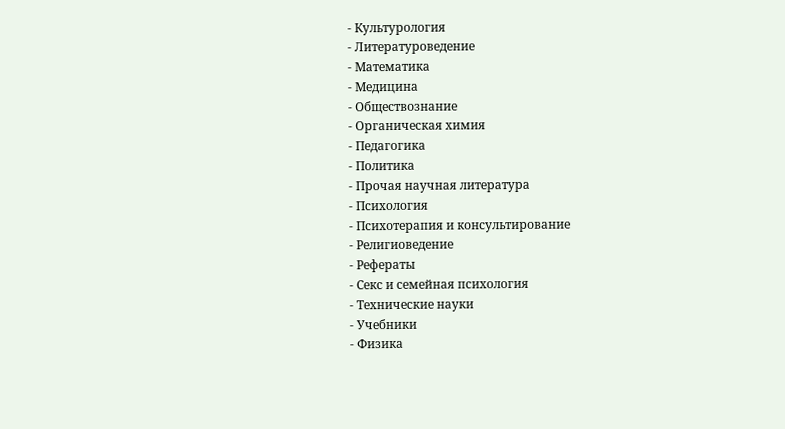- Культурология
- Литературоведение
- Математика
- Медицина
- Обществознание
- Органическая химия
- Педагогика
- Политика
- Прочая научная литература
- Психология
- Психотерапия и консультирование
- Религиоведение
- Рефераты
- Секс и семейная психология
- Технические науки
- Учебники
- Физика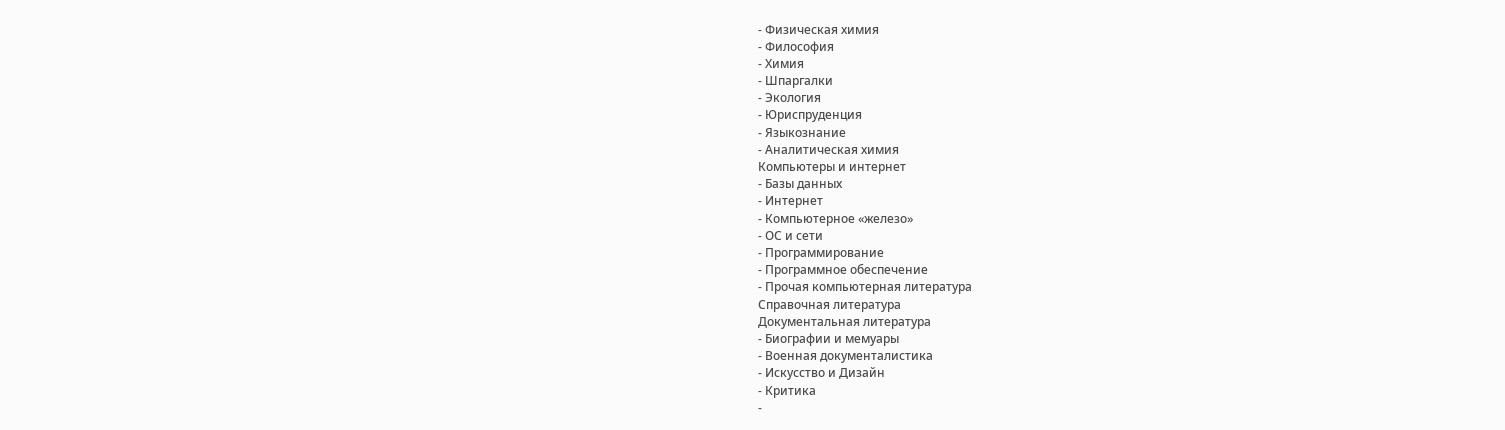- Физическая химия
- Философия
- Химия
- Шпаргалки
- Экология
- Юриспруденция
- Языкознание
- Аналитическая химия
Компьютеры и интернет
- Базы данных
- Интернет
- Компьютерное «железо»
- ОС и сети
- Программирование
- Программное обеспечение
- Прочая компьютерная литература
Справочная литература
Документальная литература
- Биографии и мемуары
- Военная документалистика
- Искусство и Дизайн
- Критика
-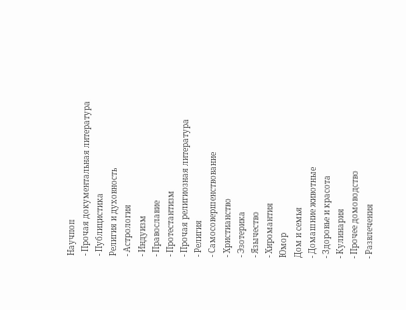Научпоп
- Прочая документальная литература
- Публицистика
Религия и духовность
- Астрология
- Индуизм
- Православие
- Протестантизм
- Прочая религиозная литература
- Религия
- Самосовершенствование
- Христианство
- Эзотерика
- Язычество
- Хиромантия
Юмор
Дом и семья
- Домашние животные
- Здоровье и красота
- Кулинария
- Прочее домоводство
- Развлечения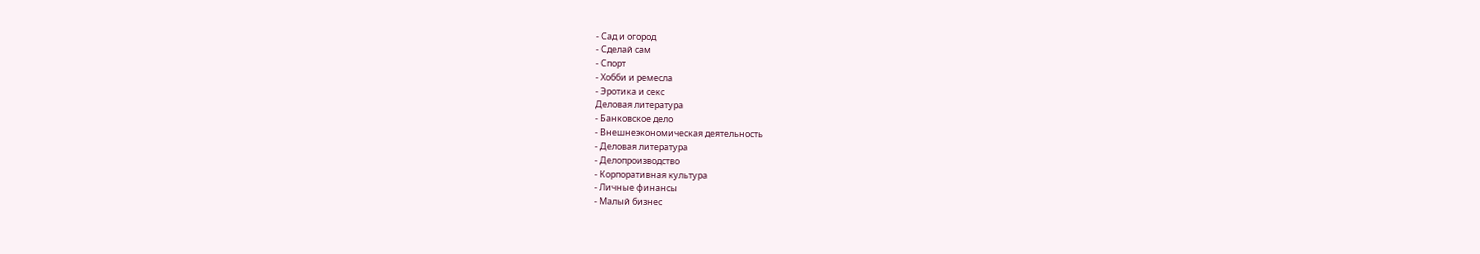- Сад и огород
- Сделай сам
- Спорт
- Хобби и ремесла
- Эротика и секс
Деловая литература
- Банковское дело
- Внешнеэкономическая деятельность
- Деловая литература
- Делопроизводство
- Корпоративная культура
- Личные финансы
- Малый бизнес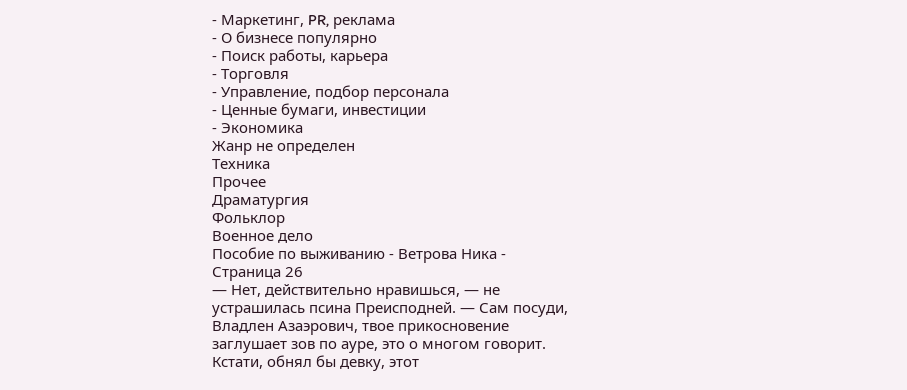- Маркетинг, PR, реклама
- О бизнесе популярно
- Поиск работы, карьера
- Торговля
- Управление, подбор персонала
- Ценные бумаги, инвестиции
- Экономика
Жанр не определен
Техника
Прочее
Драматургия
Фольклор
Военное дело
Пособие по выживанию - Ветрова Ника - Страница 26
— Нет, действительно нравишься, — не устрашилась псина Преисподней. — Сам посуди, Владлен Азаэрович, твое прикосновение заглушает зов по ауре, это о многом говорит. Кстати, обнял бы девку, этот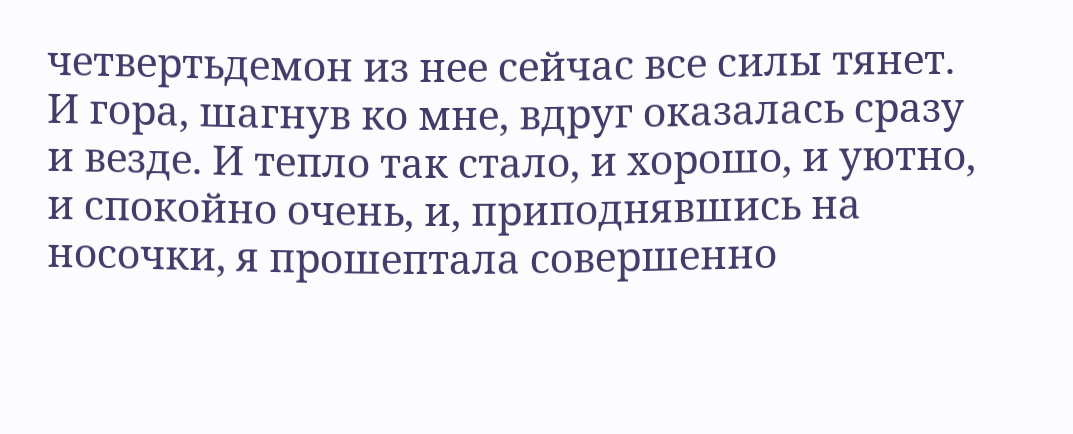четвертьдемон из нее сейчас все силы тянет.
И гора, шагнув ко мне, вдруг оказалась сразу и везде. И тепло так стало, и хорошо, и уютно, и спокойно очень, и, приподнявшись на носочки, я прошептала совершенно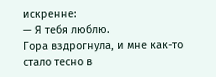искренне:
— Я тебя люблю.
Гора вздрогнула, и мне как-то стало тесно в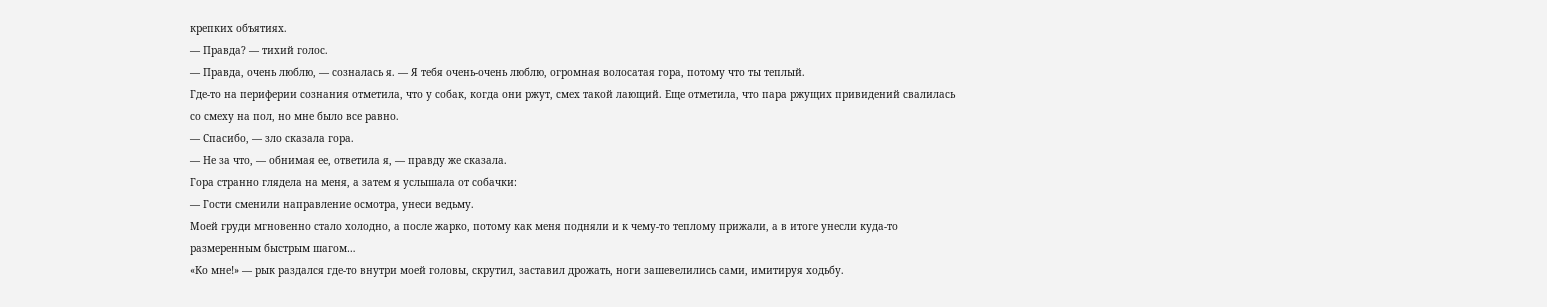крепких объятиях.
— Правда? — тихий голос.
— Правда, очень люблю, — созналась я. — Я тебя очень-очень люблю, огромная волосатая гора, потому что ты теплый.
Где-то на периферии сознания отметила, что у собак, когда они ржут, смех такой лающий. Еще отметила, что пара ржущих привидений свалилась со смеху на пол, но мне было все равно.
— Спасибо, — зло сказала гора.
— Не за что, — обнимая ее, ответила я, — правду же сказала.
Гора странно глядела на меня, а затем я услышала от собачки:
— Гости сменили направление осмотра, унеси ведьму.
Моей груди мгновенно стало холодно, а после жарко, потому как меня подняли и к чему-то теплому прижали, а в итоге унесли куда-то размеренным быстрым шагом…
«Ко мне!» — рык раздался где-то внутри моей головы, скрутил, заставил дрожать, ноги зашевелились сами, имитируя ходьбу.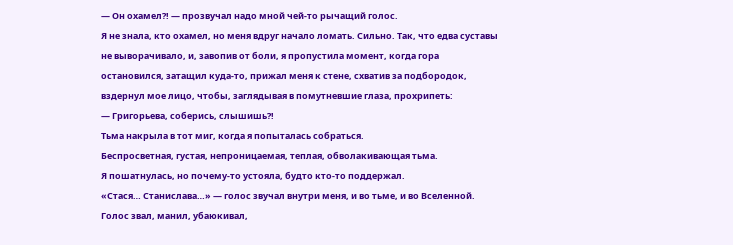— Он охамел?! — прозвучал надо мной чей-то рычащий голос.
Я не знала, кто охамел, но меня вдруг начало ломать. Сильно. Так, что едва суставы не выворачивало, и, завопив от боли, я пропустила момент, когда гора остановился, затащил куда-то, прижал меня к стене, схватив за подбородок, вздернул мое лицо, чтобы, заглядывая в помутневшие глаза, прохрипеть:
— Григорьева, соберись, слышишь?!
Тьма накрыла в тот миг, когда я попыталась собраться.
Беспросветная, густая, непроницаемая, теплая, обволакивающая тьма.
Я пошатнулась, но почему-то устояла, будто кто-то поддержал.
«Стася… Станислава…» — голос звучал внутри меня, и во тьме, и во Вселенной. Голос звал, манил, убаюкивал,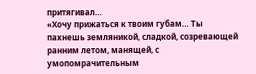притягивал…
«Хочу прижаться к твоим губам… Ты пахнешь земляникой, сладкой, созревающей ранним летом, манящей, с умопомрачительным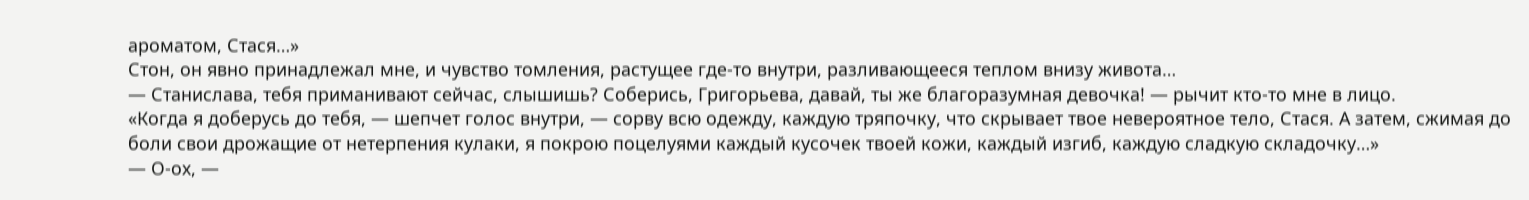ароматом, Стася…»
Стон, он явно принадлежал мне, и чувство томления, растущее где-то внутри, разливающееся теплом внизу живота…
— Станислава, тебя приманивают сейчас, слышишь? Соберись, Григорьева, давай, ты же благоразумная девочка! — рычит кто-то мне в лицо.
«Когда я доберусь до тебя, — шепчет голос внутри, — сорву всю одежду, каждую тряпочку, что скрывает твое невероятное тело, Стася. А затем, сжимая до боли свои дрожащие от нетерпения кулаки, я покрою поцелуями каждый кусочек твоей кожи, каждый изгиб, каждую сладкую складочку…»
— О-ох, —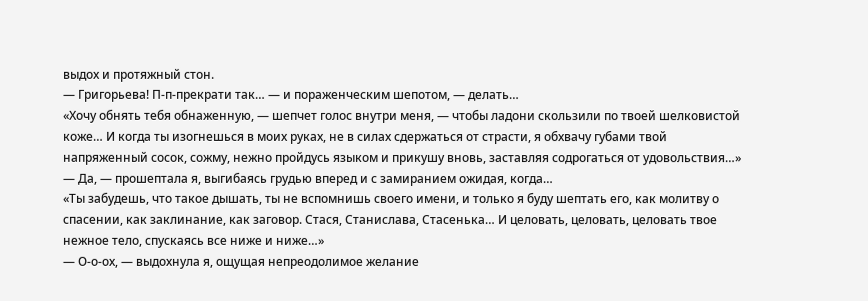выдох и протяжный стон.
— Григорьева! П-п-прекрати так… — и пораженческим шепотом, — делать…
«Хочу обнять тебя обнаженную, — шепчет голос внутри меня, — чтобы ладони скользили по твоей шелковистой коже… И когда ты изогнешься в моих руках, не в силах сдержаться от страсти, я обхвачу губами твой напряженный сосок, сожму, нежно пройдусь языком и прикушу вновь, заставляя содрогаться от удовольствия…»
— Да, — прошептала я, выгибаясь грудью вперед и с замиранием ожидая, когда…
«Ты забудешь, что такое дышать, ты не вспомнишь своего имени, и только я буду шептать его, как молитву о спасении, как заклинание, как заговор. Стася, Станислава, Стасенька… И целовать, целовать, целовать твое нежное тело, спускаясь все ниже и ниже…»
— О-о-ох, — выдохнула я, ощущая непреодолимое желание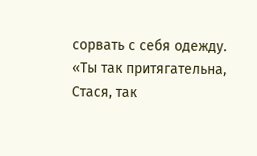сорвать с себя одежду.
«Ты так притягательна, Стася, так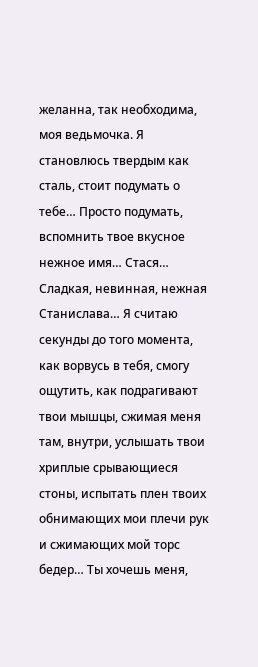желанна, так необходима, моя ведьмочка. Я становлюсь твердым как сталь, стоит подумать о тебе… Просто подумать, вспомнить твое вкусное нежное имя… Стася… Сладкая, невинная, нежная Станислава… Я считаю секунды до того момента, как ворвусь в тебя, смогу ощутить, как подрагивают твои мышцы, сжимая меня там, внутри, услышать твои хриплые срывающиеся стоны, испытать плен твоих обнимающих мои плечи рук и сжимающих мой торс бедер… Ты хочешь меня,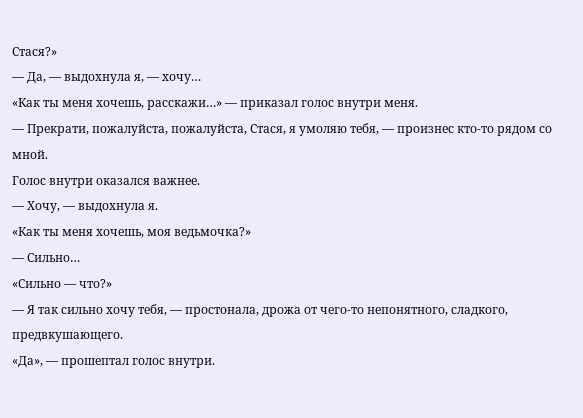Стася?»
— Да, — выдохнула я, — хочу…
«Как ты меня хочешь, расскажи…» — приказал голос внутри меня.
— Прекрати, пожалуйста, пожалуйста, Стася, я умоляю тебя, — произнес кто-то рядом со мной.
Голос внутри оказался важнее.
— Хочу, — выдохнула я.
«Как ты меня хочешь, моя ведьмочка?»
— Сильно…
«Сильно — что?»
— Я так сильно хочу тебя, — простонала, дрожа от чего-то непонятного, сладкого, предвкушающего.
«Да», — прошептал голос внутри.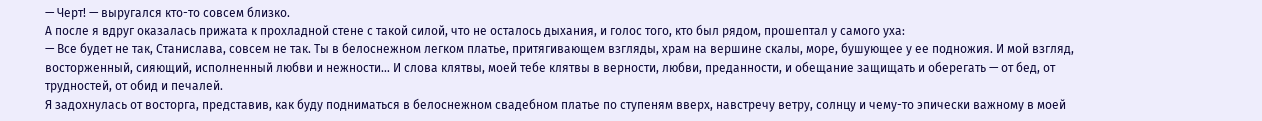— Черт! — выругался кто-то совсем близко.
А после я вдруг оказалась прижата к прохладной стене с такой силой, что не осталось дыхания, и голос того, кто был рядом, прошептал у самого уха:
— Все будет не так, Станислава, совсем не так. Ты в белоснежном легком платье, притягивающем взгляды, храм на вершине скалы, море, бушующее у ее подножия. И мой взгляд, восторженный, сияющий, исполненный любви и нежности… И слова клятвы, моей тебе клятвы в верности, любви, преданности, и обещание защищать и оберегать — от бед, от трудностей, от обид и печалей.
Я задохнулась от восторга, представив, как буду подниматься в белоснежном свадебном платье по ступеням вверх, навстречу ветру, солнцу и чему-то эпически важному в моей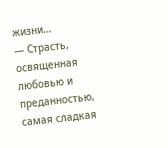жизни…
— Страсть, освященная любовью и преданностью, самая сладкая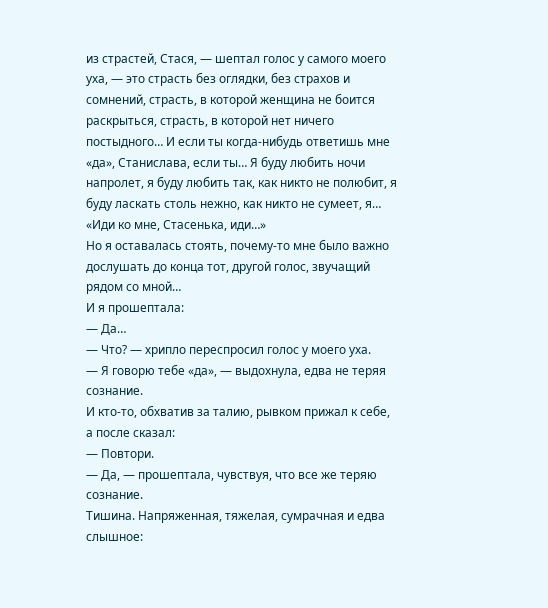из страстей, Стася, — шептал голос у самого моего уха, — это страсть без оглядки, без страхов и сомнений, страсть, в которой женщина не боится раскрыться, страсть, в которой нет ничего постыдного… И если ты когда-нибудь ответишь мне «да», Станислава, если ты… Я буду любить ночи напролет, я буду любить так, как никто не полюбит, я буду ласкать столь нежно, как никто не сумеет, я…
«Иди ко мне, Стасенька, иди…»
Но я оставалась стоять, почему-то мне было важно дослушать до конца тот, другой голос, звучащий рядом со мной…
И я прошептала:
— Да…
— Что? — хрипло переспросил голос у моего уха.
— Я говорю тебе «да», — выдохнула, едва не теряя сознание.
И кто-то, обхватив за талию, рывком прижал к себе, а после сказал:
— Повтори.
— Да, — прошептала, чувствуя, что все же теряю сознание.
Тишина. Напряженная, тяжелая, сумрачная и едва слышное: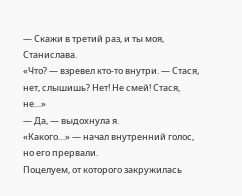— Скажи в третий раз, и ты моя, Станислава.
«Что? — взревел кто-то внутри. — Стася, нет, слышишь? Нет! Не смей! Стася, не…»
— Да, — выдохнула я.
«Какого…» — начал внутренний голос, но его прервали.
Поцелуем, от которого закружилась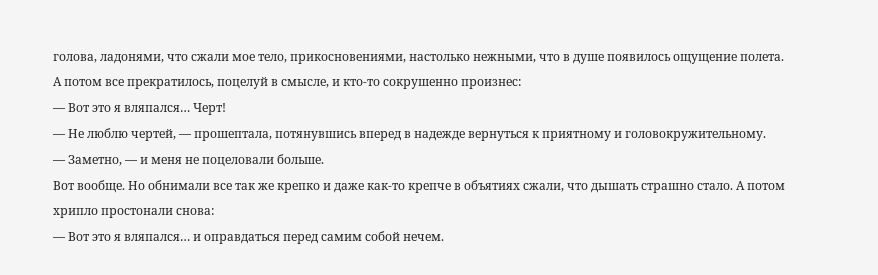голова, ладонями, что сжали мое тело, прикосновениями, настолько нежными, что в душе появилось ощущение полета.
А потом все прекратилось, поцелуй в смысле, и кто-то сокрушенно произнес:
— Вот это я вляпался… Черт!
— Не люблю чертей, — прошептала, потянувшись вперед в надежде вернуться к приятному и головокружительному.
— Заметно, — и меня не поцеловали больше.
Вот вообще. Но обнимали все так же крепко и даже как-то крепче в объятиях сжали, что дышать страшно стало. А потом хрипло простонали снова:
— Вот это я вляпался… и оправдаться перед самим собой нечем.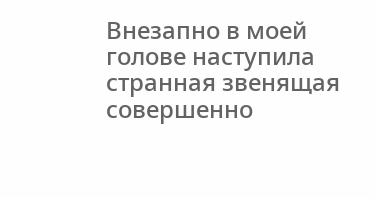Внезапно в моей голове наступила странная звенящая совершенно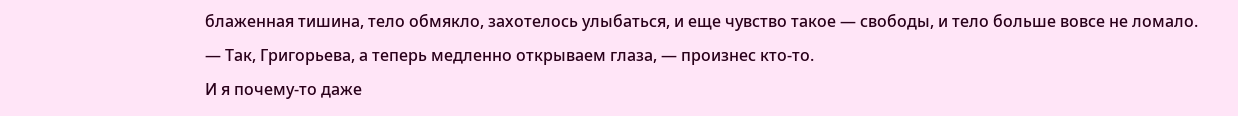блаженная тишина, тело обмякло, захотелось улыбаться, и еще чувство такое — свободы, и тело больше вовсе не ломало.
— Так, Григорьева, а теперь медленно открываем глаза, — произнес кто-то.
И я почему-то даже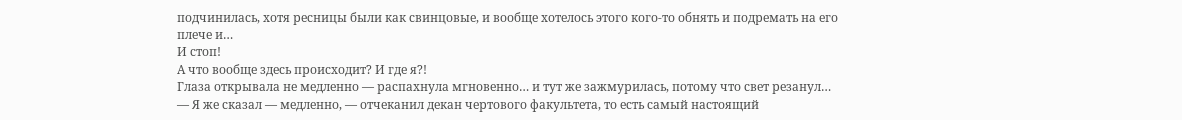подчинилась, хотя ресницы были как свинцовые, и вообще хотелось этого кого-то обнять и подремать на его плече и…
И стоп!
А что вообще здесь происходит? И где я?!
Глаза открывала не медленно — распахнула мгновенно… и тут же зажмурилась, потому что свет резанул…
— Я же сказал — медленно, — отчеканил декан чертового факультета, то есть самый настоящий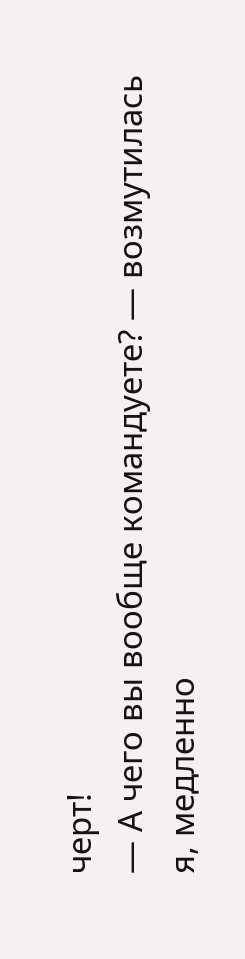черт!
— А чего вы вообще командуете? — возмутилась я, медленно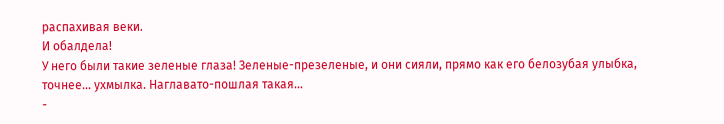распахивая веки.
И обалдела!
У него были такие зеленые глаза! Зеленые-презеленые, и они сияли, прямо как его белозубая улыбка, точнее… ухмылка. Наглавато-пошлая такая…
-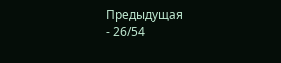Предыдущая
- 26/54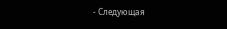- Следующая